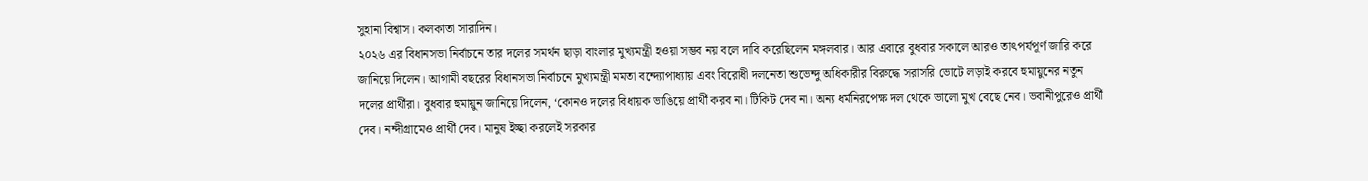সুহানা বিশ্বাস। কলকাতা সারাদিন।
২০২৬ এর বিধানসভা নির্বাচনে তার দলের সমর্থন ছাড়া বাংলার মুখ্যমন্ত্রী হওয়া সম্ভব নয় বলে দাবি করেছিলেন মঙ্গলবার। আর এবারে বুধবার সকালে আরও তাৎপর্যপূর্ণ জারি করে জানিয়ে দিলেন। আগামী বছরের বিধানসভা নির্বাচনে মুখ্যমন্ত্রী মমতা বন্দ্যোপাধ্যায় এবং বিরোধী দলনেতা শুভেন্দু অধিকারীর বিরুদ্ধে সরাসরি ভোটে লড়াই করবে হুমায়ুনের নতুন দলের প্রার্থীরা। বুধবার হুমায়ুন জানিয়ে দিলেন, ‘কোনও দলের বিধায়ক ভাঙিয়ে প্রার্থী করব না। টিকিট দেব না। অন্য ধর্মনিরপেক্ষ দল থেকে ভালো মুখ বেছে নেব। ভবানীপুরেও প্রার্থী দেব। নন্দীগ্রামেও প্রার্থী দেব। মানুষ ইচ্ছা করলেই সরকার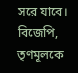সরে যাবে। বিজেপি, তৃণমূলকে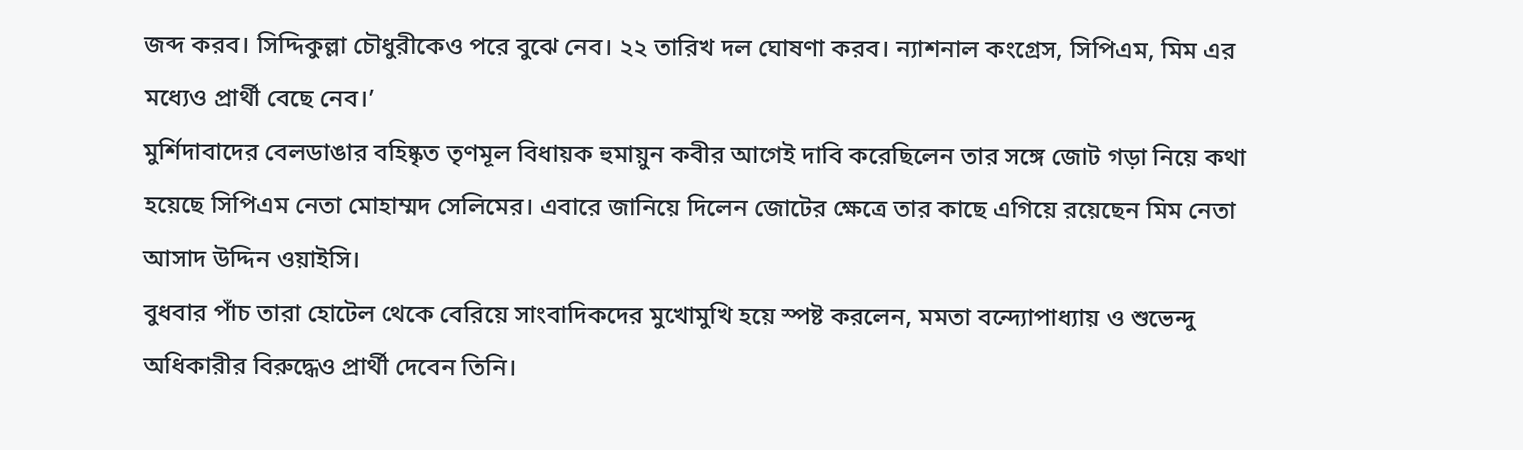জব্দ করব। সিদ্দিকুল্লা চৌধুরীকেও পরে বুঝে নেব। ২২ তারিখ দল ঘোষণা করব। ন্যাশনাল কংগ্রেস, সিপিএম, মিম এর মধ্যেও প্রার্থী বেছে নেব।’
মুর্শিদাবাদের বেলডাঙার বহিষ্কৃত তৃণমূল বিধায়ক হুমায়ুন কবীর আগেই দাবি করেছিলেন তার সঙ্গে জোট গড়া নিয়ে কথা হয়েছে সিপিএম নেতা মোহাম্মদ সেলিমের। এবারে জানিয়ে দিলেন জোটের ক্ষেত্রে তার কাছে এগিয়ে রয়েছেন মিম নেতা আসাদ উদ্দিন ওয়াইসি।
বুধবার পাঁচ তারা হোটেল থেকে বেরিয়ে সাংবাদিকদের মুখোমুখি হয়ে স্পষ্ট করলেন, মমতা বন্দ্যোপাধ্যায় ও শুভেন্দু অধিকারীর বিরুদ্ধেও প্রার্থী দেবেন তিনি।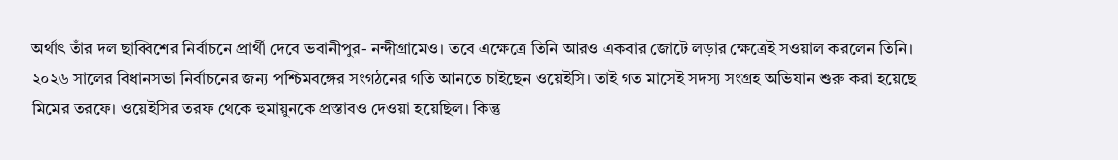অর্থাৎ তাঁর দল ছাব্বিশের নির্বাচনে প্রার্থী দেবে ভবানীপুর- নন্দীগ্রামেও। তবে এক্ষেত্রে তিনি আরও একবার জোটে লড়ার ক্ষেত্রেই সওয়াল করলেন তিনি। ২০২৬ সালের বিধানসভা নির্বাচনের জন্য পশ্চিমবঙ্গের সংগঠনের গতি আনতে চাইছেন ওয়েইসি। তাই গত মাসেই সদস্য সংগ্রহ অভিযান শুরু করা হয়েছে মিমের তরফে। ওয়েইসির তরফ থেকে হুমায়ুনকে প্রস্তাবও দেওয়া হয়েছিল। কিন্তু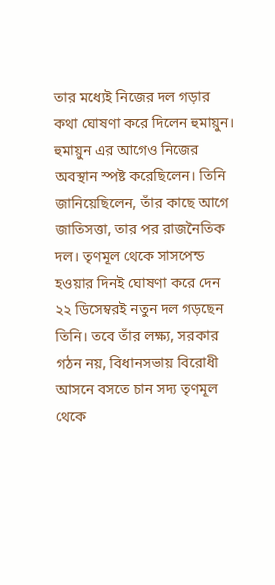তার মধ্যেই নিজের দল গড়ার কথা ঘোষণা করে দিলেন হুমায়ুন। হুমায়ুন এর আগেও নিজের অবস্থান স্পষ্ট করেছিলেন। তিনি জানিয়েছিলেন, তাঁর কাছে আগে জাতিসত্তা, তার পর রাজনৈতিক দল। তৃণমূল থেকে সাসপেন্ড হওয়ার দিনই ঘোষণা করে দেন ২২ ডিসেম্বরই নতুন দল গড়ছেন তিনি। তবে তাঁর লক্ষ্য, সরকার গঠন নয়, বিধানসভায় বিরোধী আসনে বসতে চান সদ্য তৃণমূল থেকে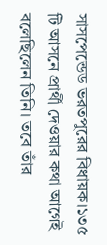সাসপেন্ডেড ভরতপুরের বিধায়ক।১৩৫ টি আসনে প্রার্থী দেওয়ার কথা আগেই বলেছিলেন তিনি। তবে তাঁর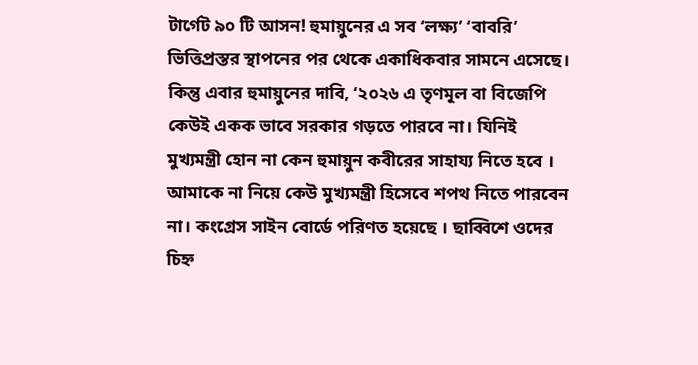টার্গেট ৯০ টি আসন! হুমায়ুনের এ সব ‘লক্ষ্য’ ‘বাবরি’ ভিত্তিপ্রস্তর স্থাপনের পর থেকে একাধিকবার সামনে এসেছে। কিন্তু এবার হুমায়ুনের দাবি, ‘২০২৬ এ তৃণমূল বা বিজেপি কেউই একক ভাবে সরকার গড়তে পারবে না। যিনিই মুখ্যমন্ত্রী হোন না কেন হুমায়ুন কবীরের সাহায্য নিতে হবে । আমাকে না নিয়ে কেউ মুখ্যমন্ত্রী হিসেবে শপথ নিতে পারবেন না। কংগ্রেস সাইন বোর্ডে পরিণত হয়েছে । ছাব্বিশে ওদের চিহ্ন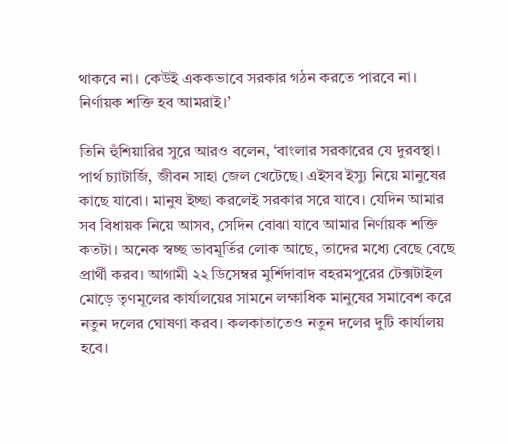থাকবে না। কেউই এককভাবে সরকার গঠন করতে পারবে না। নির্ণায়ক শক্তি হব আমরাই।’

তিনি হুঁশিয়ারির সুরে আরও বলেন, ‘বাংলার সরকারের যে দুরবস্থা। পার্থ চ্যাটার্জি, জীবন সাহা জেল খেটেছে। এইসব ইস্যু নিয়ে মানুষের কাছে যাবো। মানুষ ইচ্ছা করলেই সরকার সরে যাবে। যেদিন আমার সব বিধায়ক নিয়ে আসব, সেদিন বোঝা যাবে আমার নির্ণায়ক শক্তি কতটা। অনেক স্বচ্ছ ভাবমূর্তির লোক আছে, তাদের মধ্যে বেছে বেছে প্রার্থী করব। আগামী ২২ ডিসেম্বর মুর্শিদাবাদ বহরমপুরের টেক্সটাইল মোড়ে তৃণমূলের কার্যালয়ের সামনে লক্ষাধিক মানুষের সমাবেশ করে নতুন দলের ঘোষণা করব। কলকাতাতেও নতুন দলের দুটি কার্যালয় হবে।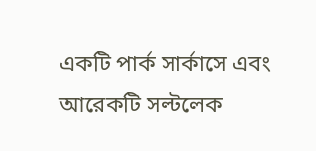একটি পার্ক সার্কাসে এবং আরেকটি সল্টলেক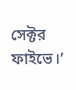সেক্টর ফাইভে।’